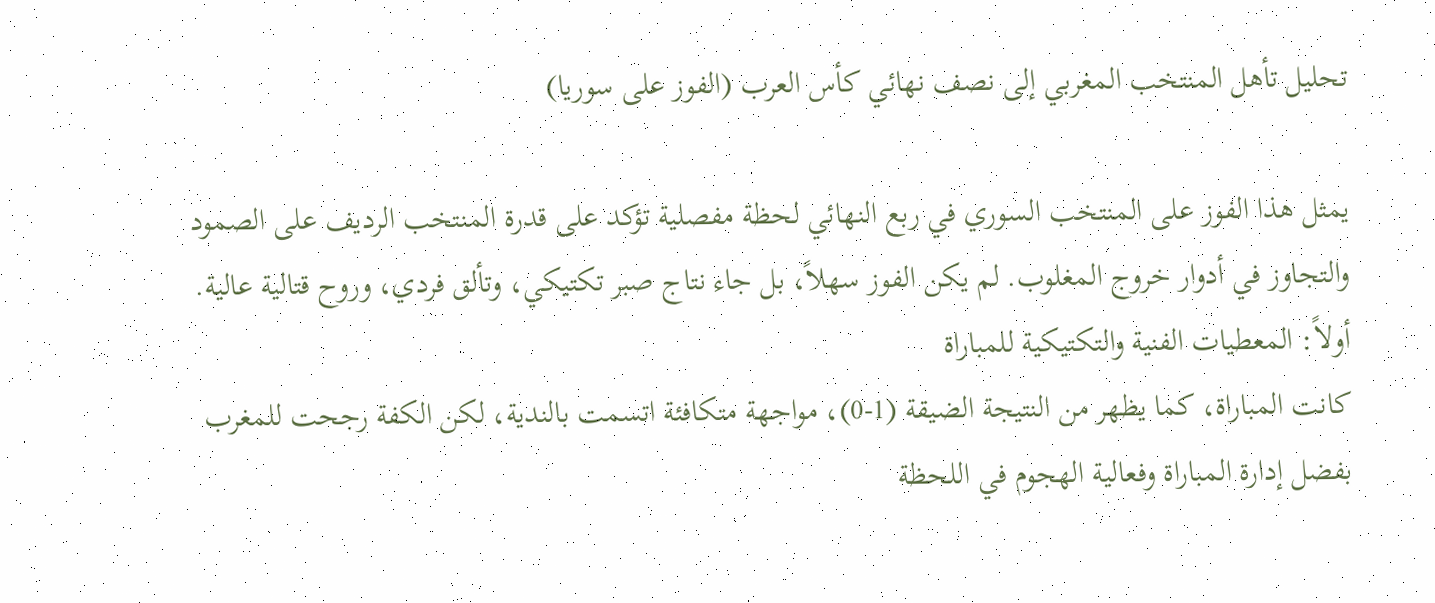تحليل تأهل المنتخب المغربي إلى نصف نهائي كأس العرب (الفوز على سوريا)

يمثل هذا الفوز على المنتخب السوري في ربع النهائي لحظة مفصلية تؤكد على قدرة المنتخب الرديف على الصمود والتجاوز في أدوار خروج المغلوب. لم يكن الفوز سهلاً، بل جاء نتاج صبر تكتيكي، وتألق فردي، وروح قتالية عالية.
أولاً: المعطيات الفنية والتكتيكية للمباراة
كانت المباراة، كما يظهر من النتيجة الضيقة (1-0)، مواجهة متكافئة اتسمت بالندية، لكن الكفة رجحت للمغرب بفضل إدارة المباراة وفعالية الهجوم في اللحظة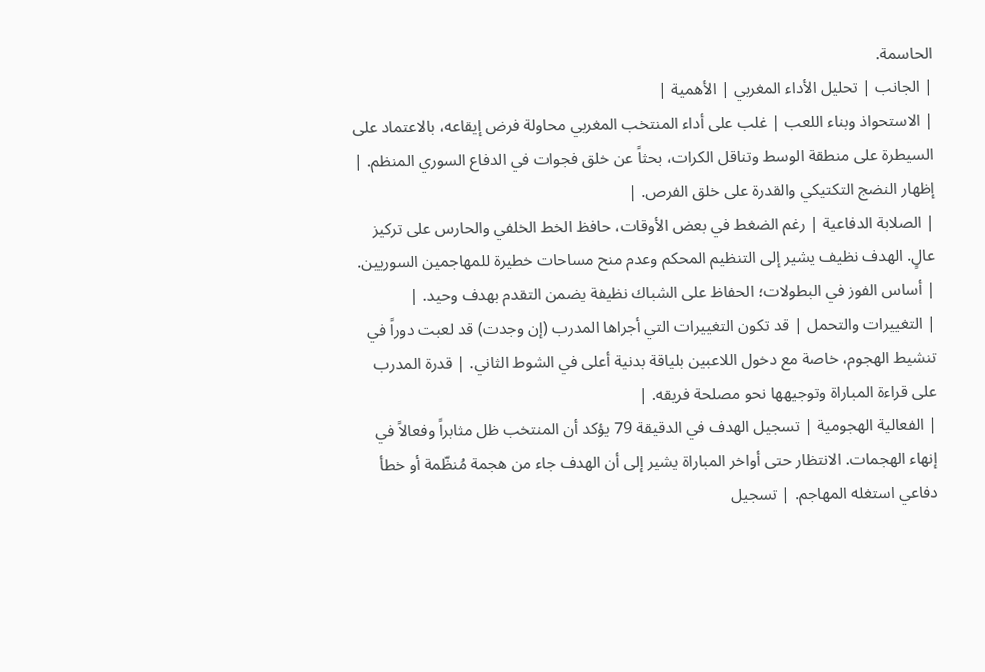الحاسمة.
| الجانب | تحليل الأداء المغربي | الأهمية |
| الاستحواذ وبناء اللعب | غلب على أداء المنتخب المغربي محاولة فرض إيقاعه، بالاعتماد على السيطرة على منطقة الوسط وتناقل الكرات، بحثاً عن خلق فجوات في الدفاع السوري المنظم. | إظهار النضج التكتيكي والقدرة على خلق الفرص. |
| الصلابة الدفاعية | رغم الضغط في بعض الأوقات، حافظ الخط الخلفي والحارس على تركيز عالٍ. الهدف نظيف يشير إلى التنظيم المحكم وعدم منح مساحات خطيرة للمهاجمين السوريين. | أساس الفوز في البطولات؛ الحفاظ على الشباك نظيفة يضمن التقدم بهدف وحيد. |
| التغييرات والتحمل | قد تكون التغييرات التي أجراها المدرب (إن وجدت) قد لعبت دوراً في تنشيط الهجوم، خاصة مع دخول اللاعبين بلياقة بدنية أعلى في الشوط الثاني. | قدرة المدرب على قراءة المباراة وتوجيهها نحو مصلحة فريقه. |
| الفعالية الهجومية | تسجيل الهدف في الدقيقة 79 يؤكد أن المنتخب ظل مثابراً وفعالاً في إنهاء الهجمات. الانتظار حتى أواخر المباراة يشير إلى أن الهدف جاء من هجمة مُنظّمة أو خطأ دفاعي استغله المهاجم. | تسجيل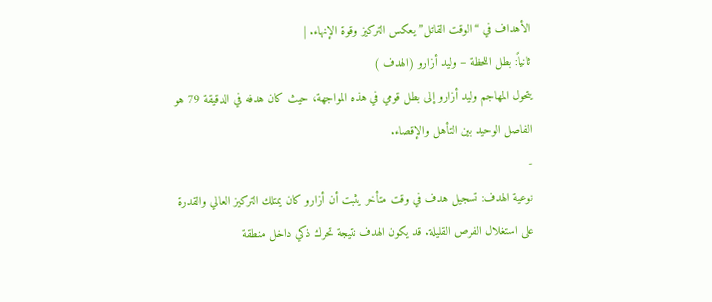الأهداف في “الوقت القاتل” يعكس التركيز وقوة الإنهاء. |
ثانياً: بطل اللحظة – وليد أزارو (الهدف )
يتحول المهاجم وليد أزارو إلى بطل قومي في هذه المواجهة، حيث كان هدفه في الدقيقة 79 هو الفاصل الوحيد بين التأهل والإقصاء.
-
نوعية الهدف: تسجيل هدف في وقت متأخر يثبت أن أزارو كان يمتلك التركيز العالي والقدرة على استغلال الفرص القليلة. قد يكون الهدف نتيجة تحرك ذكي داخل منطقة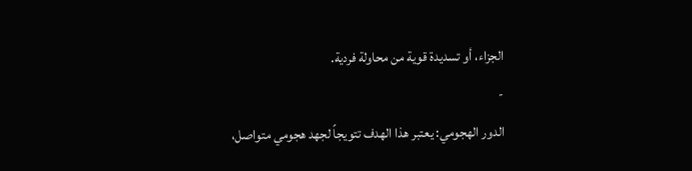الجزاء، أو تسديدة قوية من محاولة فردية.
-
الدور الهجومي: يعتبر هذا الهدف تتويجاً لجهد هجومي متواصل،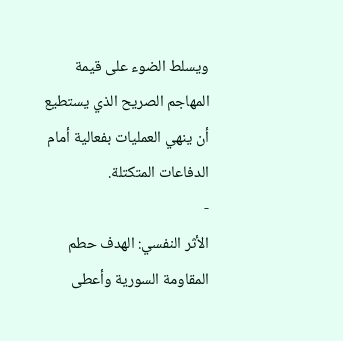ويسلط الضوء على قيمة المهاجم الصريح الذي يستطيع أن ينهي العمليات بفعالية أمام الدفاعات المتكتلة.
-
الأثر النفسي: الهدف حطم المقاومة السورية وأعطى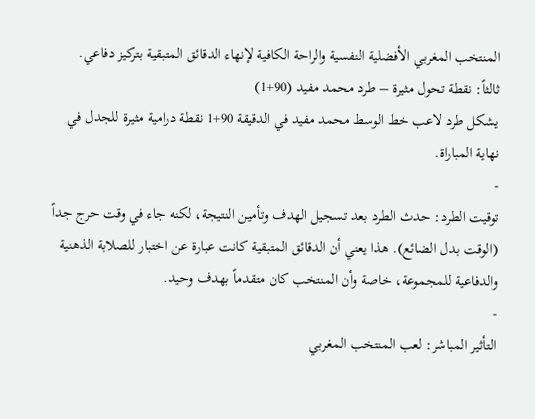المنتخب المغربي الأفضلية النفسية والراحة الكافية لإنهاء الدقائق المتبقية بتركيز دفاعي.
ثالثاً: نقطة تحول مثيرة – طرد محمد مفيد (90+1)
يشكل طرد لاعب خط الوسط محمد مفيد في الدقيقة 90+1 نقطة درامية مثيرة للجدل في نهاية المباراة.
-
توقيت الطرد: حدث الطرد بعد تسجيل الهدف وتأمين النتيجة، لكنه جاء في وقت حرج جداً (الوقت بدل الضائع). هذا يعني أن الدقائق المتبقية كانت عبارة عن اختبار للصلابة الذهنية والدفاعية للمجموعة، خاصة وأن المنتخب كان متقدماً بهدف وحيد.
-
التأثير المباشر: لعب المنتخب المغربي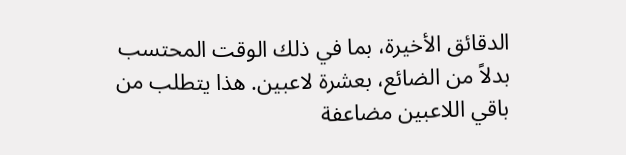الدقائق الأخيرة، بما في ذلك الوقت المحتسب بدلاً من الضائع، بعشرة لاعبين. هذا يتطلب من باقي اللاعبين مضاعفة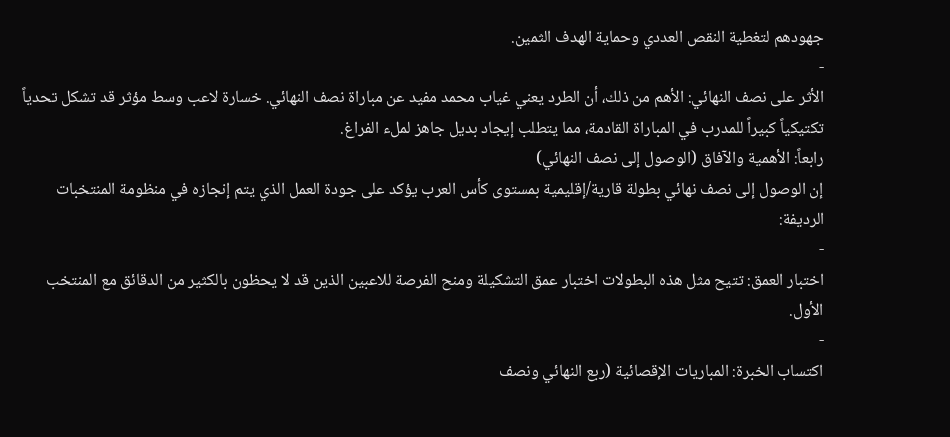جهودهم لتغطية النقص العددي وحماية الهدف الثمين.
-
الأثر على نصف النهائي: الأهم من ذلك، أن الطرد يعني غياب محمد مفيد عن مباراة نصف النهائي. خسارة لاعب وسط مؤثر قد تشكل تحدياً تكتيكياً كبيراً للمدرب في المباراة القادمة، مما يتطلب إيجاد بديل جاهز لملء الفراغ.
رابعاً: الأهمية والآفاق (الوصول إلى نصف النهائي)
إن الوصول إلى نصف نهائي بطولة قارية/إقليمية بمستوى كأس العرب يؤكد على جودة العمل الذي يتم إنجازه في منظومة المنتخبات الرديفة:
-
اختبار العمق: تتيح مثل هذه البطولات اختبار عمق التشكيلة ومنح الفرصة للاعبين الذين قد لا يحظون بالكثير من الدقائق مع المنتخب الأول.
-
اكتساب الخبرة: المباريات الإقصائية (ربع النهائي ونصف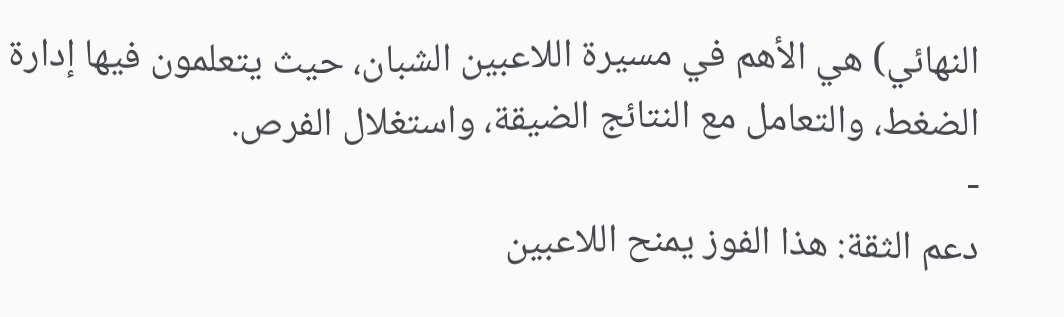النهائي) هي الأهم في مسيرة اللاعبين الشبان، حيث يتعلمون فيها إدارة الضغط، والتعامل مع النتائج الضيقة، واستغلال الفرص.
-
دعم الثقة: هذا الفوز يمنح اللاعبين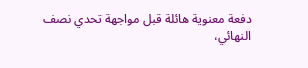دفعة معنوية هائلة قبل مواجهة تحدي نصف النهائي،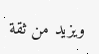ويزيد من ثقة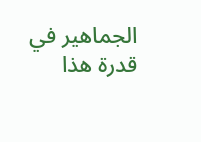الجماهير في قدرة هذا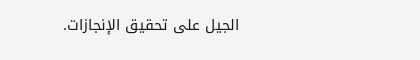الجيل على تحقيق الإنجازات.